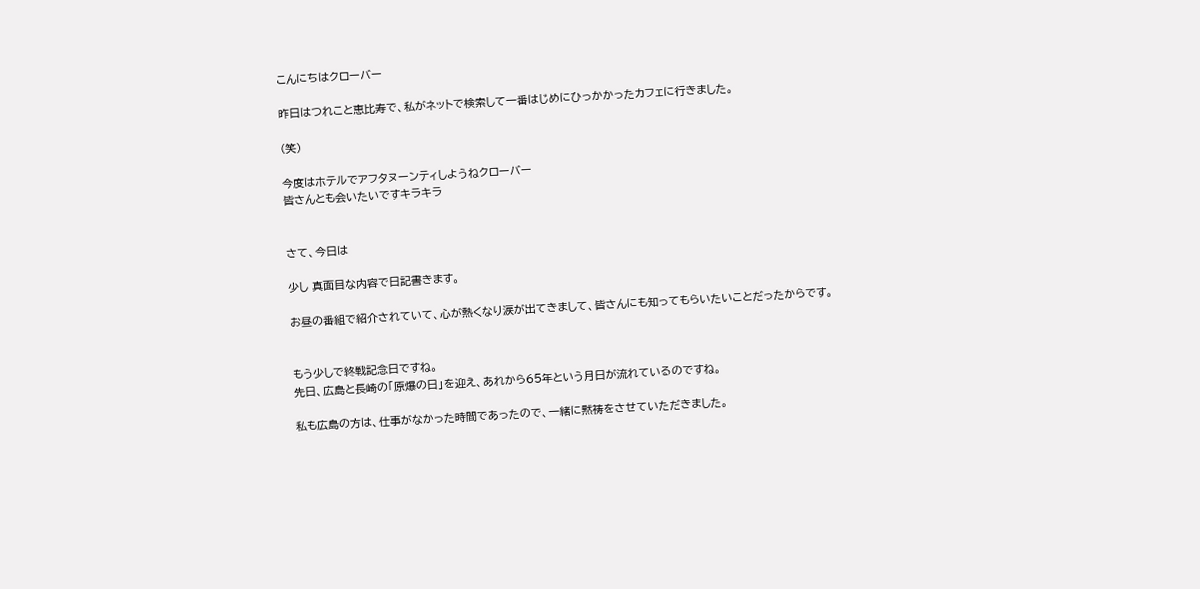こんにちはクローバー

昨日はつれこと恵比寿で、私がネットで検索して一番はじめにひっかかったカフェに行きました。

(笑)

今度はホテルでアフタヌーンティしようねクローバー
皆さんとも会いたいですキラキラ


さて、今日は

少し 真面目な内容で日記書きます。

お昼の番組で紹介されていて、心が熱くなり涙が出てきまして、皆さんにも知ってもらいたいことだったからです。


もう少しで終戦記念日ですね。
先日、広島と長崎の「原爆の日」を迎え、あれから65年という月日が流れているのですね。

私も広島の方は、仕事がなかった時間であったので、一緒に黙祷をさせていただきました。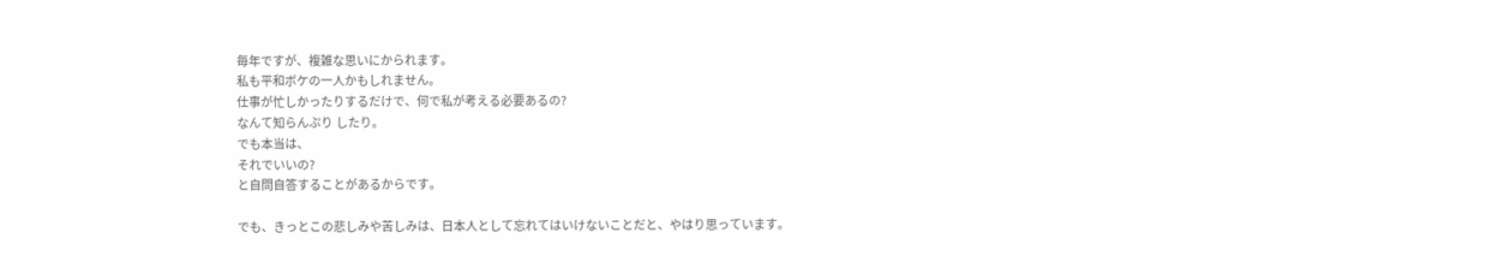毎年ですが、複雑な思いにかられます。
私も平和ボケの一人かもしれません。
仕事が忙しかったりするだけで、何で私が考える必要あるの?
なんて知らんぷり したり。
でも本当は、
それでいいの?
と自問自答することがあるからです。

でも、きっとこの悲しみや苦しみは、日本人として忘れてはいけないことだと、やはり思っています。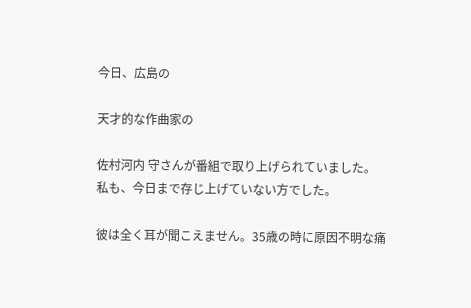今日、広島の

天才的な作曲家の

佐村河内 守さんが番組で取り上げられていました。
私も、今日まで存じ上げていない方でした。

彼は全く耳が聞こえません。35歳の時に原因不明な痛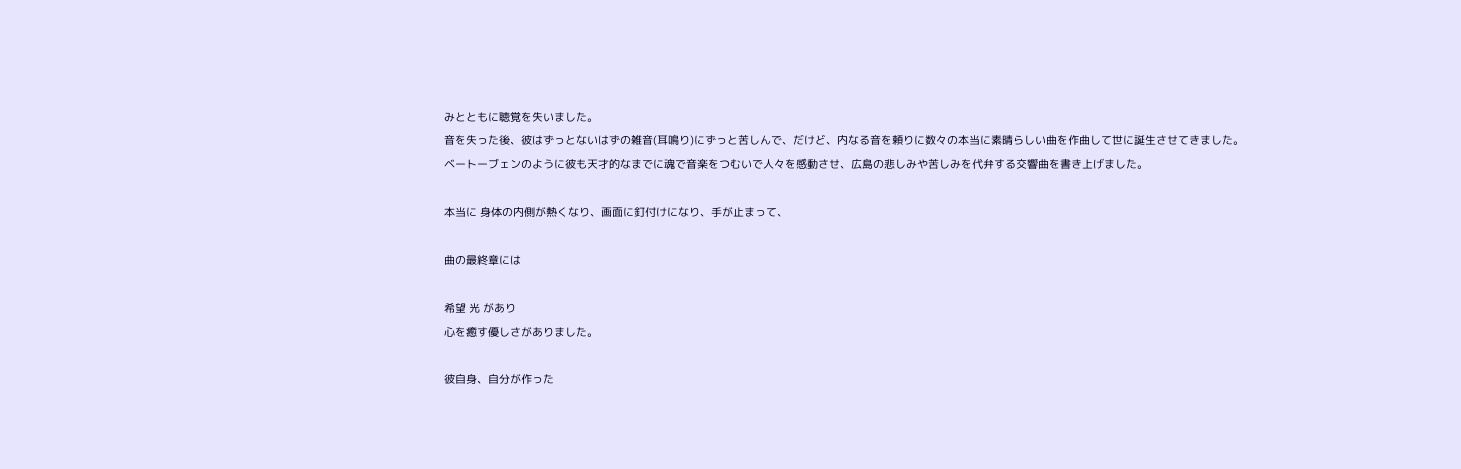みとともに聴覚を失いました。
音を失った後、彼はずっとないはずの雑音(耳鳴り)にずっと苦しんで、だけど、内なる音を頼りに数々の本当に素晴らしい曲を作曲して世に誕生させてきました。
ベートーブェンのように彼も天才的なまでに魂で音楽をつむいで人々を感動させ、広島の悲しみや苦しみを代弁する交響曲を書き上げました。

本当に 身体の内側が熱くなり、画面に釘付けになり、手が止まって、

曲の最終章には

希望 光 があり
心を癒す優しさがありました。

彼自身、自分が作った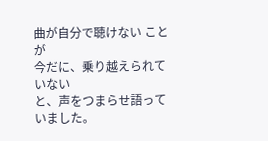曲が自分で聴けない ことが
今だに、乗り越えられていない
と、声をつまらせ語っていました。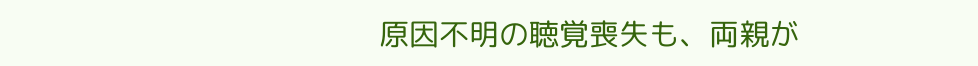原因不明の聴覚喪失も、両親が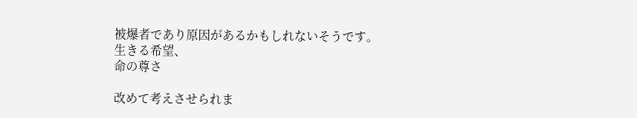被爆者であり原因があるかもしれないそうです。
生きる希望、
命の尊さ

改めて考えさせられま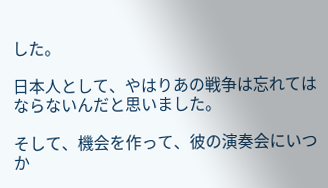した。

日本人として、やはりあの戦争は忘れてはならないんだと思いました。

そして、機会を作って、彼の演奏会にいつか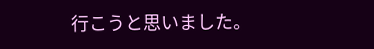行こうと思いました。